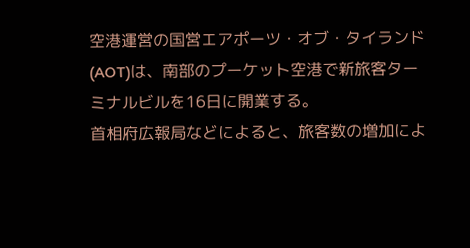空港運営の国営エアポーツ・オブ・タイランド(AOT)は、南部のプーケット空港で新旅客ターミナルビルを16日に開業する。
首相府広報局などによると、旅客数の増加によ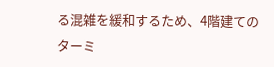る混雑を緩和するため、4階建てのターミ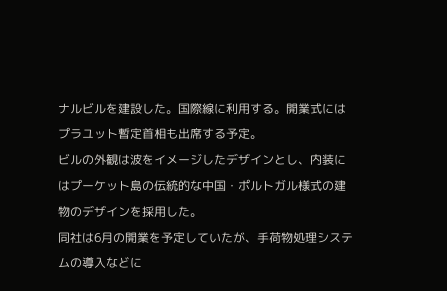ナルビルを建設した。国際線に利用する。開業式にはプラユット暫定首相も出席する予定。
ビルの外観は波をイメージしたデザインとし、内装にはプーケット島の伝統的な中国・ポルトガル様式の建物のデザインを採用した。
同社は6月の開業を予定していたが、手荷物処理システムの導入などに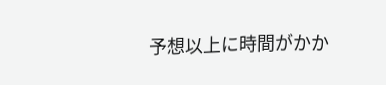予想以上に時間がかか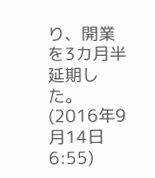り、開業を3カ月半延期した。
(2016年9月14日 6:55)